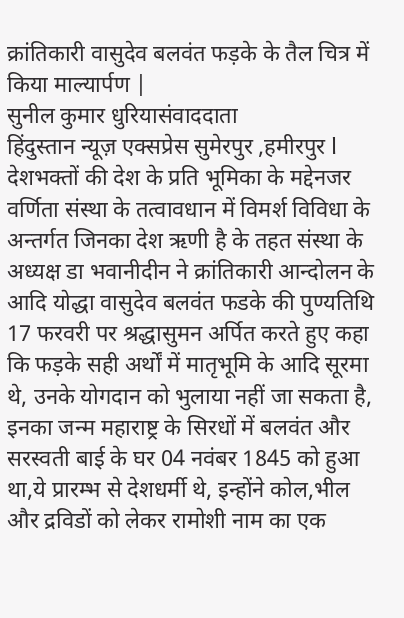क्रांतिकारी वासुदेव बलवंत फड़के के तैल चित्र में किया माल्यार्पण |
सुनील कुमार धुरियासंवाददाता
हिंदुस्तान न्यूज़ एक्सप्रेस सुमेरपुर ,हमीरपुर l देशभक्तों की देश के प्रति भूमिका के मद्देनजर वर्णिता संस्था के तत्वावधान में विमर्श विविधा के अन्तर्गत जिनका देश ऋणी है के तहत संस्था के अध्यक्ष डा भवानीदीन ने क्रांतिकारी आन्दोलन के आदि योद्धा वासुदेव बलवंत फडके की पुण्यतिथि 17 फरवरी पर श्रद्धासुमन अर्पित करते हुए कहा कि फड़के सही अर्थों में मातृभूमि के आदि सूरमा थे, उनके योगदान को भुलाया नहीं जा सकता है, इनका जन्म महाराष्ट्र के सिरधों में बलवंत और सरस्वती बाई के घर 04 नवंबर 1845 को हुआ था,ये प्रारम्भ से देशधर्मी थे, इन्होंने कोल,भील और द्रविडों को लेकर रामोशी नाम का एक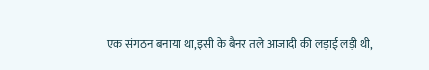एक संगठन बनाया था,इसी के बैनर तले आजादी की लड़ाई लड़ी थी,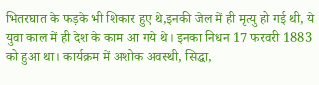भितरघात के फड़के भी शिकार हुए थे,इनकी जेल में ही मृत्यु हो गई थी, ये युवा काल में ही देश के काम आ गये थे। इनका निधन 17 फरवरी 1883 को हुआ था। कार्यक्रम में अशोक अवस्थी, सिद्धा,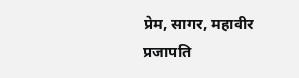प्रेम, सागर, महावीर प्रजापति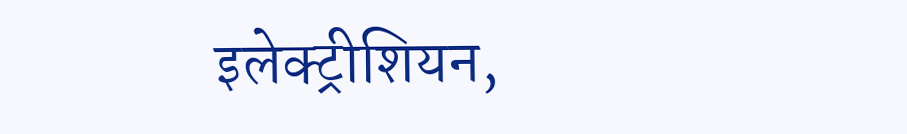इलेक्ट्रीशियन,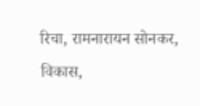रिचा, रामनारायन सोनकर, विकास,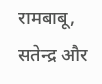रामबाबू, सतेन्द्र और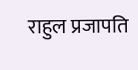राहुल प्रजापति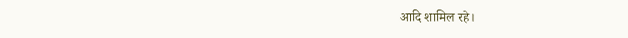आदि शामिल रहे।